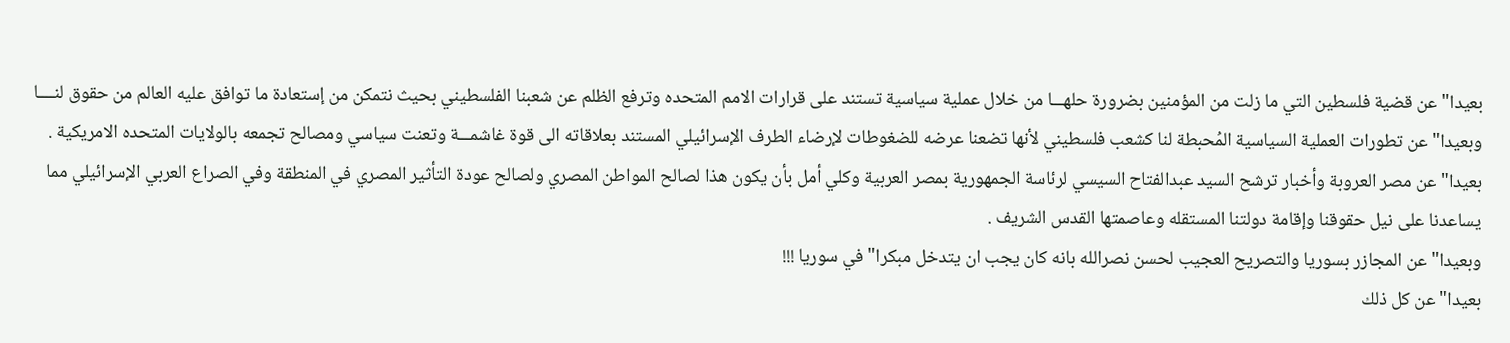بعيدا" عن قضية فلسطين التي ما زلت من المؤمنين بضرورة حلهـــا من خلال عملية سياسية تستند على قرارات الامم المتحده وترفع الظلم عن شعبنا الفلسطيني بحيث نتمكن من إستعادة ما توافق عليه العالم من حقوق لنــــا وبعيدا" عن تطورات العملية السياسية المُحبطة لنا كشعب فلسطيني لأنها تضعنا عرضه للضغوطات لإرضاء الطرف الإسرائيلي المستند بعلاقاته الى قوة غاشمـــة وتعنت سياسي ومصالح تجمعه بالولايات المتحده الامريكية .
بعيدا" عن مصر العروبة وأخبار ترشح السيد عبدالفتاح السيسي لرئاسة الجمهورية بمصر العربية وكلي أمل بأن يكون هذا لصالح المواطن المصري ولصالح عودة التأثير المصري في المنطقة وفي الصراع العربي الإسرائيلي مما يساعدنا على نيل حقوقنا وإقامة دولتنا المستقله وعاصمتها القدس الشريف .
وبعيدا" عن المجازر بسوريا والتصريح العجيب لحسن نصرالله بانه كان يجب ان يتدخل مبكرا" في سوريا !!!
بعيدا" عن كل ذلك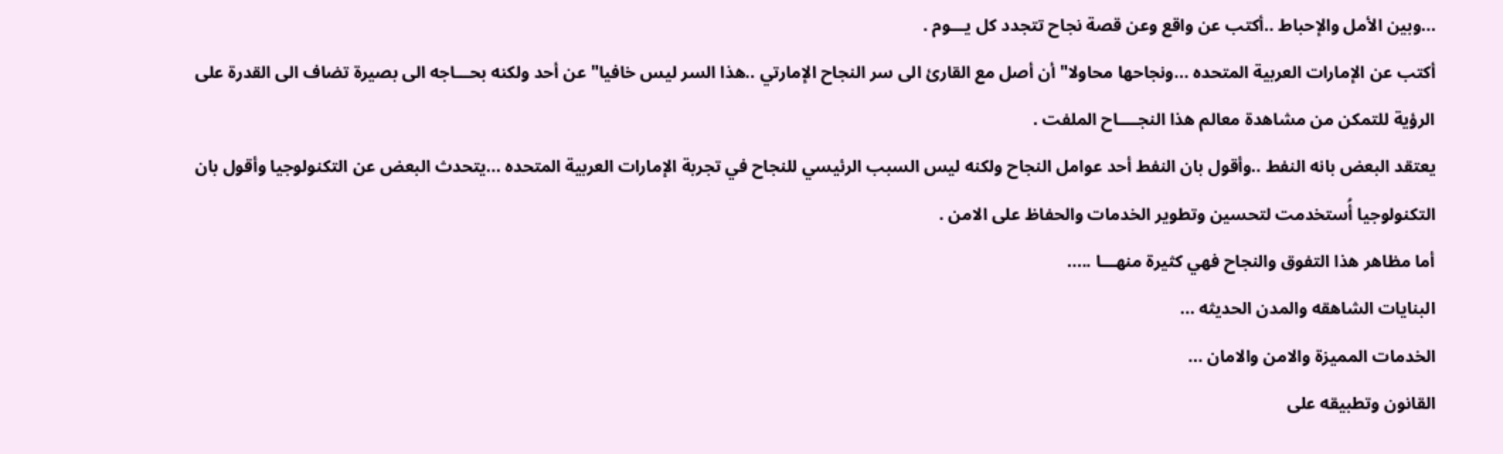...وبين الأمل والإحباط ..أكتب عن واقع وعن قصة نجاح تتجدد كل يـــوم .
أكتب عن الإمارات العربية المتحده ...ونجاحها محاولا" أن أصل مع القارئ الى سر النجاح الإمارتي ..هذا السر ليس خافيا" عن أحد ولكنه بحـــاجه الى بصيرة تضاف الى القدرة على الرؤية للتمكن من مشاهدة معالم هذا النجــــاح الملفت .
يعتقد البعض بانه النفط ..وأقول بان النفط أحد عوامل النجاح ولكنه ليس السبب الرئيسي للنجاح في تجربة الإمارات العربية المتحده ...يتحدث البعض عن التكنولوجيا وأقول بان التكنولوجيا أُستخدمت لتحسين وتطوير الخدمات والحفاظ على الامن .
أما مظاهر هذا التفوق والنجاح فهي كثيرة منهـــا .....
البنايات الشاهقه والمدن الحديثه ...
الخدمات المميزة والامن والامان ...
القانون وتطبيقه على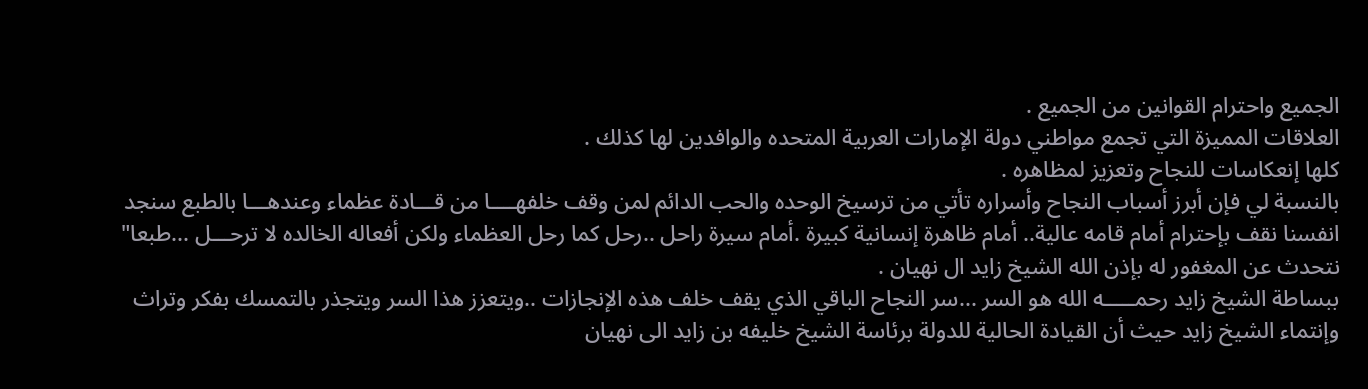الجميع واحترام القوانين من الجميع .
العلاقات المميزة التي تجمع مواطني دولة الإمارات العربية المتحده والوافدين لها كذلك .
كلها إنعكاسات للنجاح وتعزيز لمظاهره .
بالنسبة لي فإن أبرز أسباب النجاح وأسراره تأتي من ترسيخ الوحده والحب الدائم لمن وقف خلفهــــا من قـــادة عظماء وعندهـــا بالطبع سنجد انفسنا نقف بإحترام أمام قامه عالية.. أمام ظاهرة إنسانية كبيرة .أمام سيرة راحل ..رحل كما رحل العظماء ولكن أفعاله الخالده لا ترحـــل ...طبعا" نتحدث عن المغفور له بإذن الله الشيخ زايد ال نهيان .
ببساطة الشيخ زايد رحمـــــه الله هو السر ...سر النجاح الباقي الذي يقف خلف هذه الإنجازات ..ويتعزز هذا السر ويتجذر بالتمسك بفكر وتراث وإنتماء الشيخ زايد حيث أن القيادة الحالية للدولة برئاسة الشيخ خليفه بن زايد الى نهيان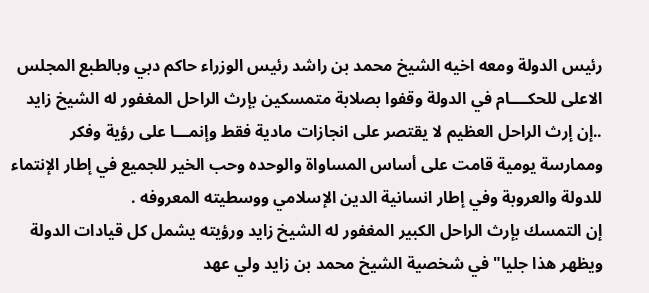رئيس الدولة ومعه اخيه الشيخ محمد بن راشد رئيس الوزراء حاكم دبي وبالطبع المجلس الاعلى للحكــــام في الدولة وقفوا بصلابة متمسكين بإرث الراحل المغفور له الشيخ زايد ..إن إرث الراحل العظيم لا يقتصر على انجازات مادية فقط وإنمـــا على رؤية وفكر وممارسة يومية قامت على أساس المساواة والوحده وحب الخير للجميع في إطار الإنتماء للدولة والعروبة وفي إطار انسانية الدين الإسلامي ووسطيته المعروفه .
إن التمسك بإرث الراحل الكبير المغفور له الشيخ زايد ورؤيته يشمل كل قيادات الدولة ويظهر هذا جليا" في شخصية الشيخ محمد بن زايد ولي عهد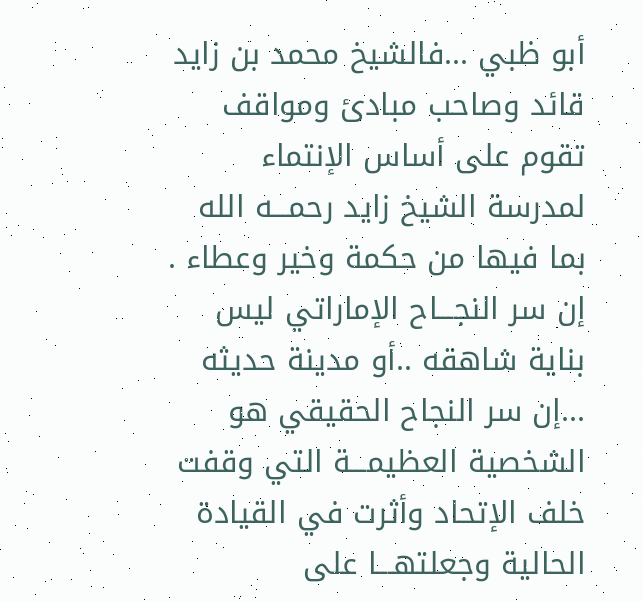أبو ظبي ...فالشيخ محمد بن زايد قائد وصاحب مبادئ ومواقف تقوم على أساس الإنتماء لمدرسة الشيخ زايد رحمـــه الله بما فيها من حكمة وخير وعطاء .
إن سر النجـــاح الإماراتي ليس بناية شاهقه ..أو مدينة حديثه ...إن سر النجاح الحقيقي هو الشخصية العظيمـــة التي وقفت خلف الإتحاد وأثرت في القيادة الحالية وجعلتهـــا على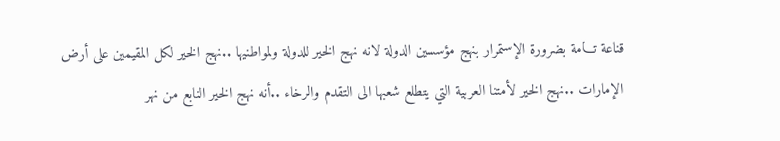قناعة تـــامة بضرورة الإستمرار بنهج مؤسسين الدولة لانه نهج الخير للدولة ولمواطنيها ..نهج الخير لكل المقيمين على أرض الإمارات ..نهج الخير لأمتنا العربية التي يتطلع شعبها الى التقدم والرخاء ..أنه نهج الخير النابع من نهر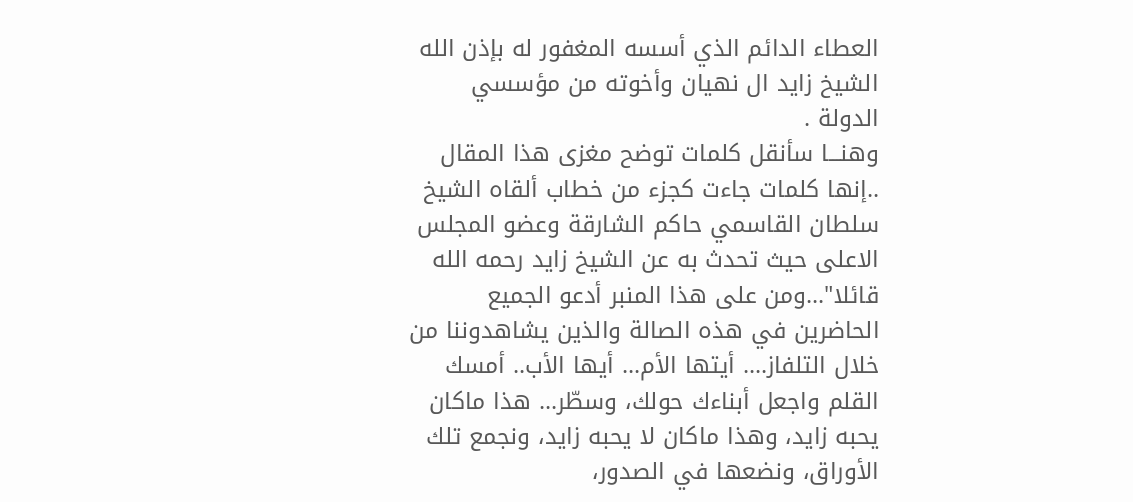العطاء الدائم الذي أسسه المغفور له بإذن الله الشيخ زايد ال نهيان وأخوته من مؤسسي الدولة .
وهنـــا سأنقل كلمات توضح مغزى هذا المقال ..إنها كلمات جاءت كجزء من خطاب ألقاه الشيخ سلطان القاسمي حاكم الشارقة وعضو المجلس الاعلى حيث تحدث به عن الشيخ زايد رحمه الله قائلا"...ومن على هذا المنبر أدعو الجميع الحاضرين في هذه الصالة والذين يشاهدوننا من خلال التلفاز.... أيتها الأم... أيها الأب.. أمسك القلم واجعل أبناءك حولك، وسطّر... هذا ماكان يحبه زايد، وهذا ماكان لا يحبه زايد، ونجمع تلك الأوراق، ونضعها في الصدور،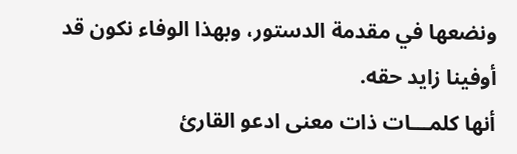ونضعها في مقدمة الدستور، وبهذا الوفاء نكون قد أوفينا زايد حقه.
أنها كلمـــات ذات معنى ادعو القارئ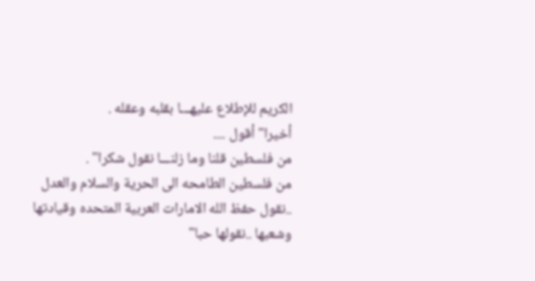الكريم للإطلاع عليهـــا بقلبه وعقله .
أخيرا" أقول ....
من فلسطين قلنا وما زلنـــا نقول شكرا" .
من فلسطين الطامحه الى الحرية والسلام والعدل ..نقول حفظ الله الامارات العربية المتحده وقيادتها وشعبها ..نقولها حبا"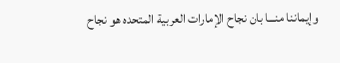وإيماننا منـــا بان نجاح الإمارات العربية المتحده هو نجاح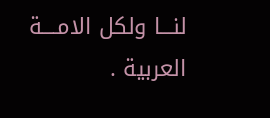لنـــا ولكل الامــــة العربية .